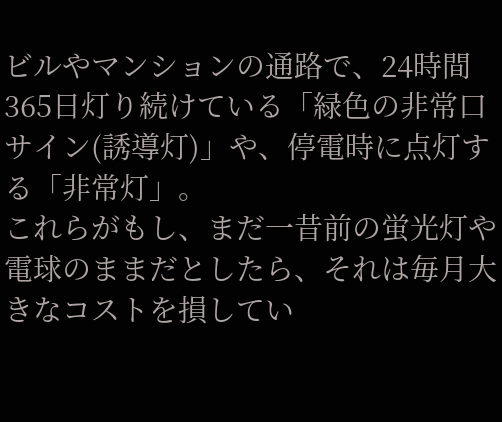ビルやマンションの通路で、24時間365日灯り続けている「緑色の非常口サイン(誘導灯)」や、停電時に点灯する「非常灯」。
これらがもし、まだ一昔前の蛍光灯や電球のままだとしたら、それは毎月大きなコストを損してい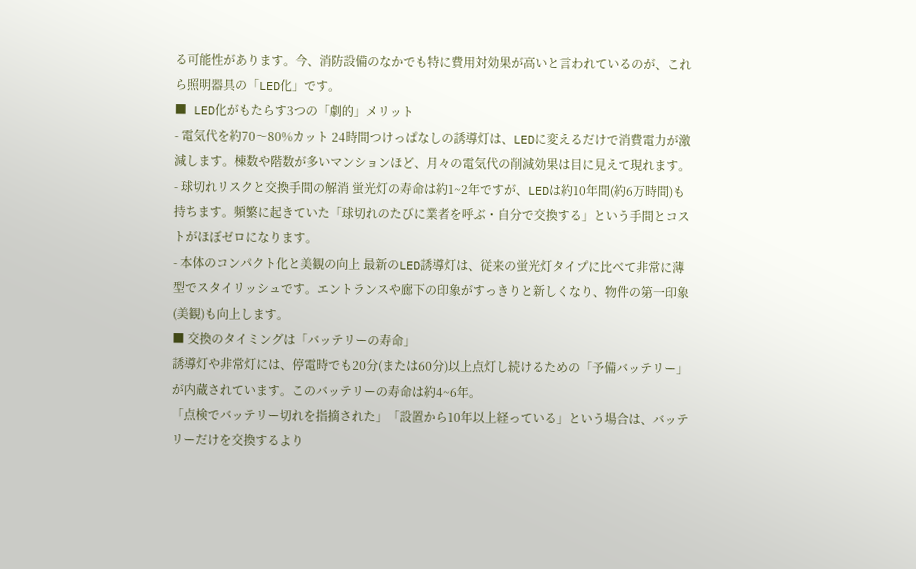る可能性があります。今、消防設備のなかでも特に費用対効果が高いと言われているのが、これら照明器具の「LED化」です。
■ LED化がもたらす3つの「劇的」メリット
- 電気代を約70〜80%カット 24時間つけっぱなしの誘導灯は、LEDに変えるだけで消費電力が激減します。棟数や階数が多いマンションほど、月々の電気代の削減効果は目に見えて現れます。
- 球切れリスクと交換手間の解消 蛍光灯の寿命は約1~2年ですが、LEDは約10年間(約6万時間)も持ちます。頻繁に起きていた「球切れのたびに業者を呼ぶ・自分で交換する」という手間とコストがほぼゼロになります。
- 本体のコンパクト化と美観の向上 最新のLED誘導灯は、従来の蛍光灯タイプに比べて非常に薄型でスタイリッシュです。エントランスや廊下の印象がすっきりと新しくなり、物件の第一印象(美観)も向上します。
■ 交換のタイミングは「バッテリーの寿命」
誘導灯や非常灯には、停電時でも20分(または60分)以上点灯し続けるための「予備バッテリー」が内蔵されています。このバッテリーの寿命は約4~6年。
「点検でバッテリー切れを指摘された」「設置から10年以上経っている」という場合は、バッテリーだけを交換するより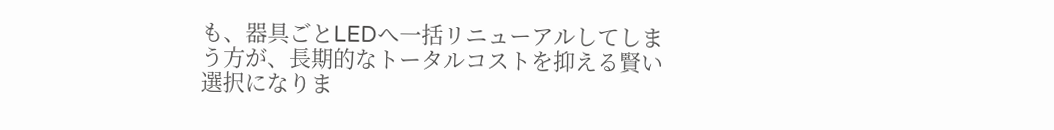も、器具ごとLEDへ一括リニューアルしてしまう方が、長期的なトータルコストを抑える賢い選択になりま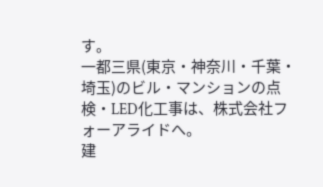す。
一都三県(東京・神奈川・千葉・埼玉)のビル・マンションの点検・LED化工事は、株式会社フォーアライドへ。
建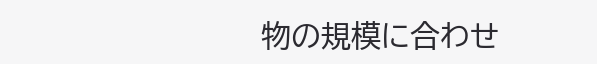物の規模に合わせ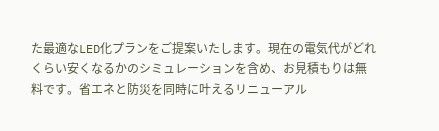た最適なLED化プランをご提案いたします。現在の電気代がどれくらい安くなるかのシミュレーションを含め、お見積もりは無料です。省エネと防災を同時に叶えるリニューアル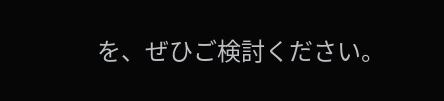を、ぜひご検討ください。